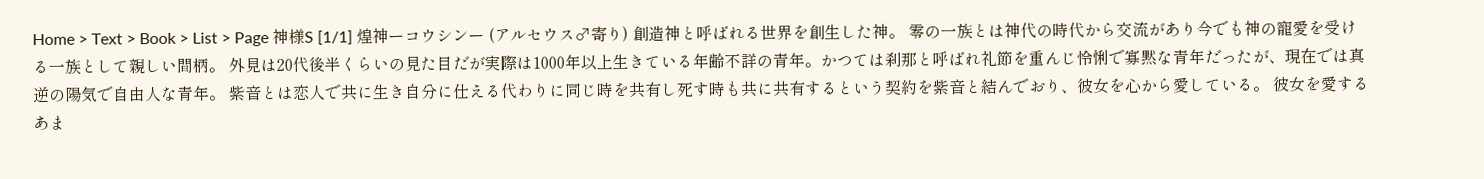Home > Text > Book > List > Page 神様S [1/1] 煌神ーコウシンー (アルセウス♂寄り) 創造神と呼ばれる世界を創生した神。 零の一族とは神代の時代から交流があり今でも神の寵愛を受ける一族として親しい間柄。 外見は20代後半くらいの見た目だが実際は1000年以上生きている年齢不詳の青年。かつては刹那と呼ばれ礼節を重んじ怜悧で寡黙な青年だったが、現在では真逆の陽気で自由人な青年。 紫音とは恋人で共に生き自分に仕える代わりに同じ時を共有し死す時も共に共有するという契約を紫音と結んでおり、彼女を心から愛している。 彼女を愛するあま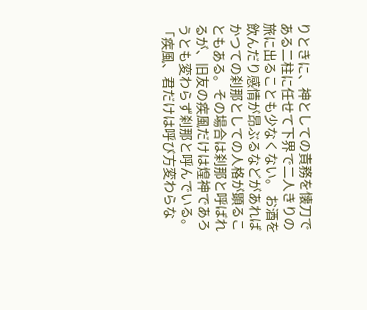りときに、神としての責務を懐刀である二柱に任せて下界で二人きりの旅に出ることも少なくない。 お酒を飲んだり感情が昂ぶるなどがあればかつての刹那としての人格が顕ることもある。その場合は刹那と呼ばれるが、旧友の疾風だけは煌神であろうとも変わらず刹那と呼んでいる。 「疾風、君だけは呼び方変わらな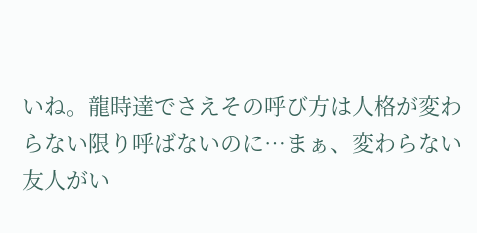いね。龍時達でさえその呼び方は人格が変わらない限り呼ばないのに…まぁ、変わらない友人がい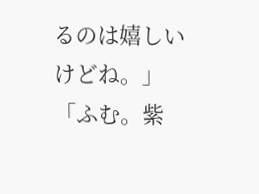るのは嬉しいけどね。」 「ふむ。紫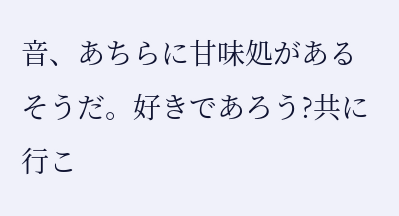音、あちらに甘味処があるそうだ。好きであろう?共に行こ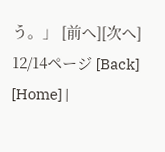う。」 [前へ][次へ] 12/14ページ [Back] [Home] |